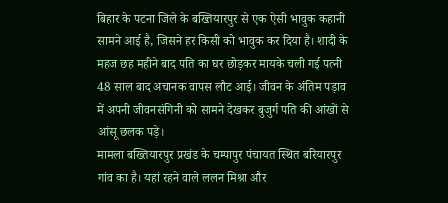बिहार के पटना जिले के बख्तियारपुर से एक ऐसी भावुक कहानी सामने आई है, जिसने हर किसी को भावुक कर दिया है। शादी के महज छह महीने बाद पति का घर छोड़कर मायके चली गई पत्नी 48 साल बाद अचानक वापस लौट आई। जीवन के अंतिम पड़ाव में अपनी जीवनसंगिनी को सामने देखकर बुजुर्ग पति की आंखों से आंसू छलक पड़े।
मामला बख्तियारपुर प्रखंड के चम्पापुर पंचायत स्थित बरियारपुर गांव का है। यहां रहने वाले ललन मिश्रा और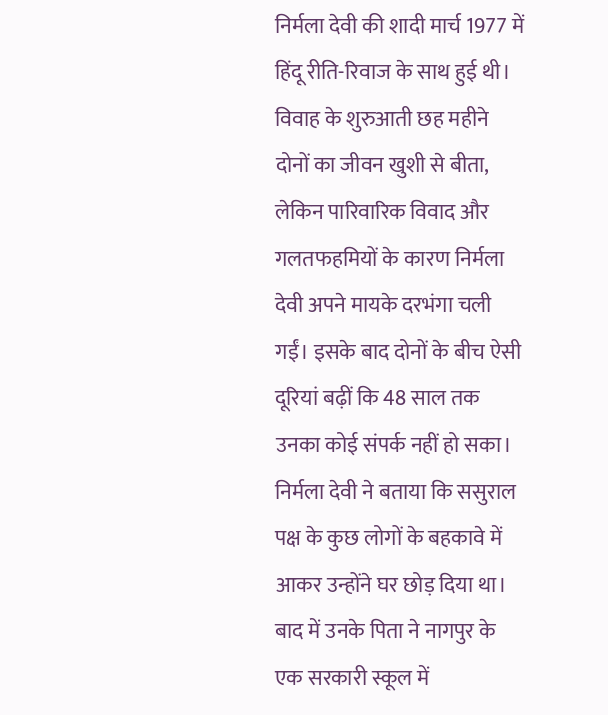निर्मला देवी की शादी मार्च 1977 में हिंदू रीति-रिवाज के साथ हुई थी। विवाह के शुरुआती छह महीने दोनों का जीवन खुशी से बीता, लेकिन पारिवारिक विवाद और गलतफहमियों के कारण निर्मला देवी अपने मायके दरभंगा चली गईं। इसके बाद दोनों के बीच ऐसी दूरियां बढ़ीं कि 48 साल तक उनका कोई संपर्क नहीं हो सका।
निर्मला देवी ने बताया कि ससुराल पक्ष के कुछ लोगों के बहकावे में आकर उन्होंने घर छोड़ दिया था। बाद में उनके पिता ने नागपुर के एक सरकारी स्कूल में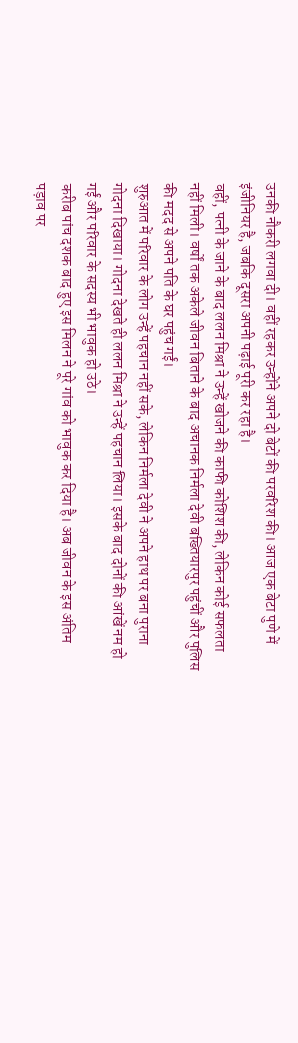उनकी नौकरी लगवा दी। वहीं रहकर उन्होंने अपने दो बेटों की परवरिश की। आज एक बेटा पुणे में इंजीनियर है, जबकि दूसरा अपनी पढ़ाई पूरी कर रहा है।
वहीं, पत्नी के जाने के बाद ललन मिश्रा ने उन्हें खोजने की काफी कोशिश की, लेकिन कोई सफलता नहीं मिली। वर्षों तक अकेले जीवन बिताने के बाद अचानक निर्मला देवी बख्तियारपुर पहुंचीं और पुलिस की मदद से अपने पति के घर पहुंच गईं।
शुरुआत में परिवार के लोग उन्हें पहचान नहीं सके, लेकिन निर्मला देवी ने अपने हाथ पर बना पुराना गोदना दिखाया। गोदना देखते ही ललन मिश्रा ने उन्हें पहचान लिया। इसके बाद दोनों की आंखें नम हो गईं और परिवार के सदस्य भी भावुक हो उठे।
करीब पांच दशक बाद हुए इस मिलन ने पूरे गांव को भावुक कर दिया है। अब जीवन के इस अंतिम पड़ाव पर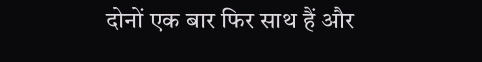दोनों एक बार फिर साथ हैं और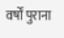वर्षों पुराना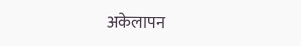अकेलापन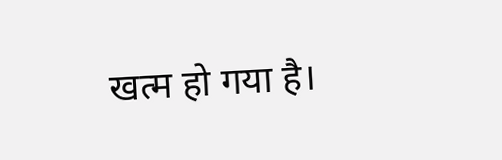खत्म हो गया है।